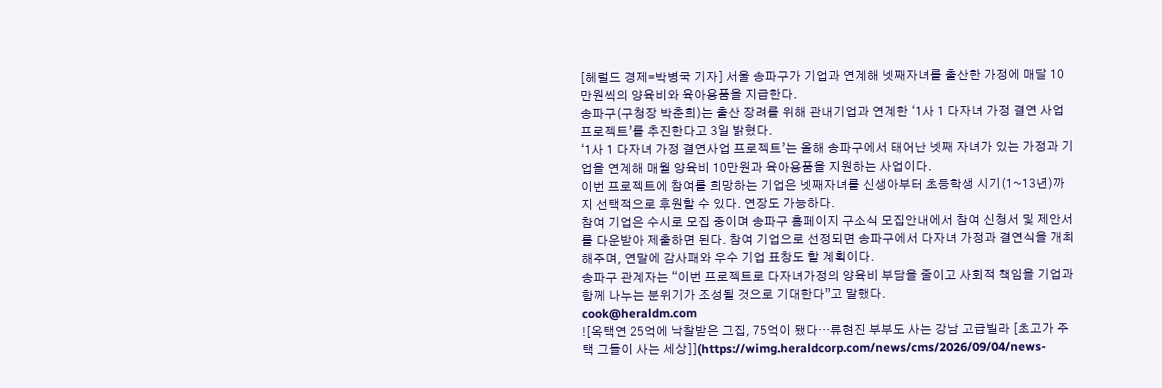[헤럴드 경제=박병국 기자] 서울 송파구가 기업과 연계해 넷째자녀를 출산한 가정에 매달 10만원씩의 양육비와 육아용품을 지급한다.
송파구(구청장 박춘희)는 출산 장려를 위해 관내기업과 연계한 ‘1사 1 다자녀 가정 결연 사업 프로젝트’를 추진한다고 3일 밝혔다.
‘1사 1 다자녀 가정 결연사업 프로젝트’는 올해 송파구에서 태어난 넷째 자녀가 있는 가정과 기업을 연계해 매월 양육비 10만원과 육아용품을 지원하는 사업이다.
이번 프로젝트에 참여를 희망하는 기업은 넷째자녀를 신생아부터 초등학생 시기(1~13년)까지 선택적으로 후원할 수 있다. 연장도 가능하다.
참여 기업은 수시로 모집 중이며 송파구 홈페이지 구소식 모집안내에서 참여 신청서 및 제안서를 다운받아 제출하면 된다. 참여 기업으로 선정되면 송파구에서 다자녀 가정과 결연식을 개최해주며, 연말에 감사패와 우수 기업 표창도 할 계획이다.
송파구 관계자는 “이번 프로젝트로 다자녀가정의 양육비 부담을 줄이고 사회적 책임을 기업과 함께 나누는 분위기가 조성될 것으로 기대한다”고 말했다.
cook@heraldm.com
![옥택연 25억에 낙찰받은 그집, 75억이 됐다…류현진 부부도 사는 강남 고급빌라 [초고가 주택 그들이 사는 세상]](https://wimg.heraldcorp.com/news/cms/2026/09/04/news-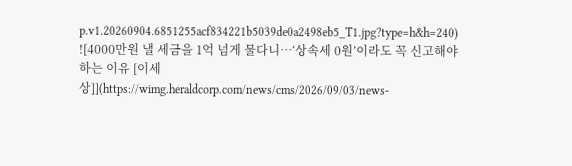p.v1.20260904.6851255acf834221b5039de0a2498eb5_T1.jpg?type=h&h=240)
![4000만원 낼 세금을 1억 넘게 물다니…‘상속세 0원’이라도 꼭 신고해야 하는 이유 [이세상]](https://wimg.heraldcorp.com/news/cms/2026/09/03/news-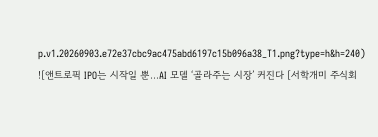p.v1.20260903.e72e37cbc9ac475abd6197c15b096a38_T1.png?type=h&h=240)
![앤트로픽 IPO는 시작일 뿐…AI 모델 ‘골라주는 시장’ 커진다 [서학개미 주식회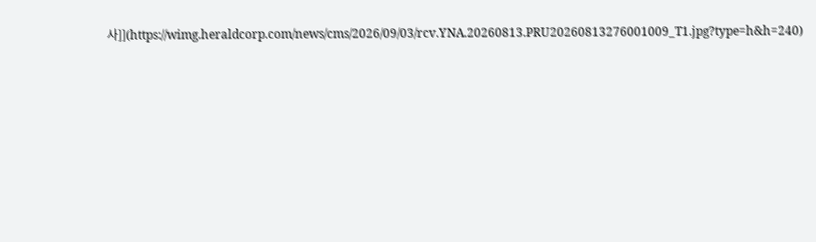사]](https://wimg.heraldcorp.com/news/cms/2026/09/03/rcv.YNA.20260813.PRU20260813276001009_T1.jpg?type=h&h=240)